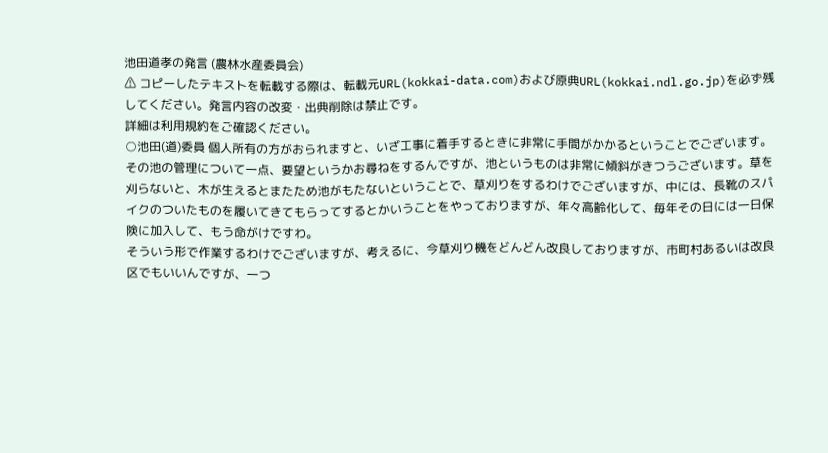池田道孝の発言 (農林水産委員会)
⚠ コピーしたテキストを転載する際は、転載元URL(kokkai-data.com)および原典URL(kokkai.ndl.go.jp)を必ず残してください。発言内容の改変・出典削除は禁止です。
詳細は利用規約をご確認ください。
○池田(道)委員 個人所有の方がおられますと、いざ工事に着手するときに非常に手間がかかるということでございます。
その池の管理について一点、要望というかお尋ねをするんですが、池というものは非常に傾斜がきつうございます。草を刈らないと、木が生えるとまたため池がもたないということで、草刈りをするわけでございますが、中には、長靴のスパイクのついたものを履いてきてもらってするとかいうことをやっておりますが、年々高齢化して、毎年その日には一日保険に加入して、もう命がけですわ。
そういう形で作業するわけでございますが、考えるに、今草刈り機をどんどん改良しておりますが、市町村あるいは改良区でもいいんですが、一つ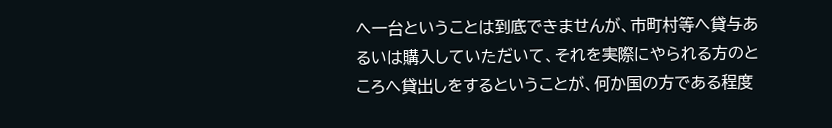へ一台ということは到底できませんが、市町村等へ貸与あるいは購入していただいて、それを実際にやられる方のところへ貸出しをするということが、何か国の方である程度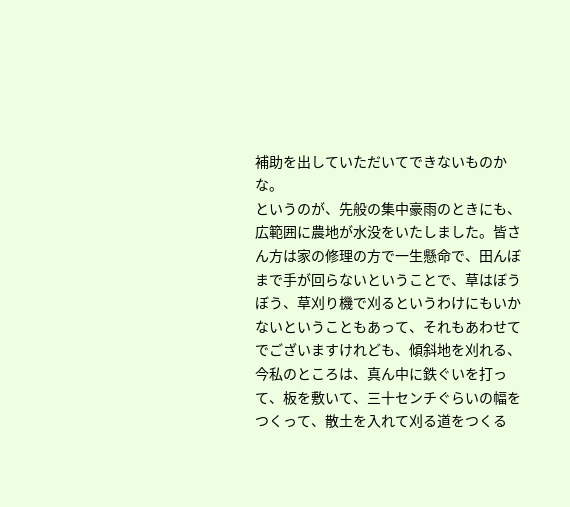補助を出していただいてできないものかな。
というのが、先般の集中豪雨のときにも、広範囲に農地が水没をいたしました。皆さん方は家の修理の方で一生懸命で、田んぼまで手が回らないということで、草はぼうぼう、草刈り機で刈るというわけにもいかないということもあって、それもあわせてでございますけれども、傾斜地を刈れる、今私のところは、真ん中に鉄ぐいを打って、板を敷いて、三十センチぐらいの幅をつくって、散土を入れて刈る道をつくる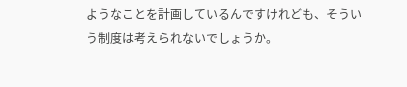ようなことを計画しているんですけれども、そういう制度は考えられないでしょうか。